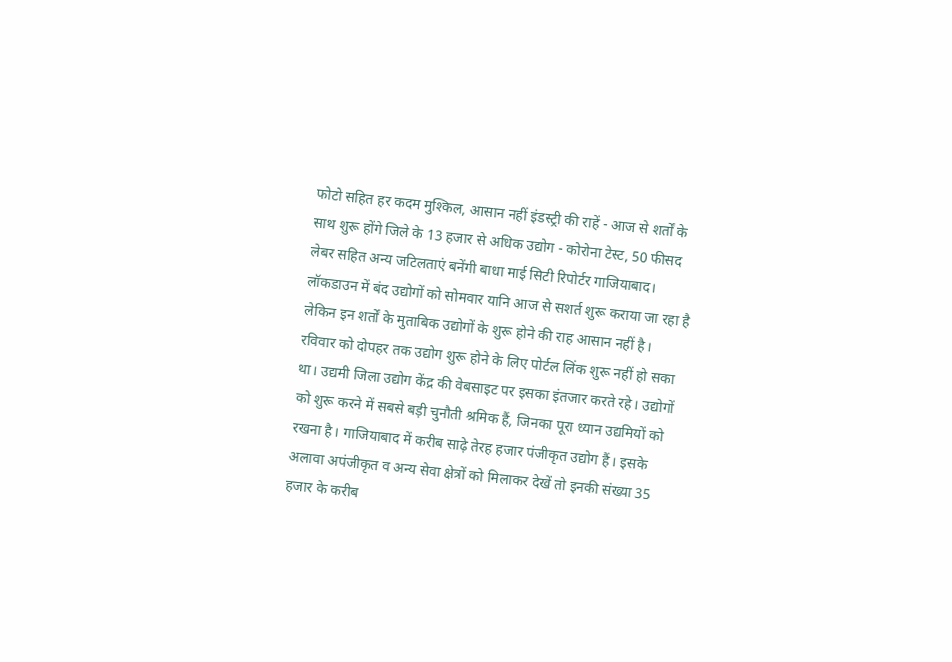फोटो सहित हर कदम मुश्किल, आसान नहीं इंडस्ट्री की राहें - आज से शर्तों के साथ शुरू होंगे जिले के 13 हजार से अधिक उद्योग - कोरोना टेस्ट, 50 फीसद लेबर सहित अन्य जटिलताएं बनेंगी बाधा माई सिटी रिपोर्टर गाजियाबाद। लॉकडाउन में बंद उद्योगों को सोमवार यानि आज से सशर्त शुरू कराया जा रहा है लेकिन इन शर्तों के मुताबिक उद्योगों के शुरू होने की राह आसान नहीं है। रविवार को दोपहर तक उद्योग शुरू होने के लिए पोर्टल लिंक शुरू नहीं हो सका था। उद्यमी जिला उद्योग केंद्र की वेबसाइट पर इसका इंतजार करते रहे। उद्योगों को शुरू करने में सबसे बड़ी चुनौती श्रमिक हैं, जिनका पूरा ध्यान उद्यमियों को रखना है। गाजियाबाद में करीब साढ़े तेरह हजार पंजीकृत उद्योग हैं। इसके अलावा अपंजीकृत व अन्य सेवा क्षेत्रों को मिलाकर देखें तो इनकी संख्या 35 हजार के करीब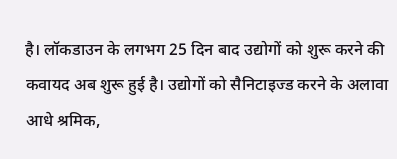है। लॉकडाउन के लगभग 25 दिन बाद उद्योगों को शुरू करने की कवायद अब शुरू हुई है। उद्योगों को सैनिटाइज्ड करने के अलावा आधे श्रमिक,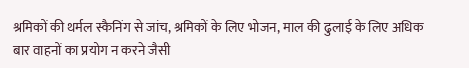श्रमिकों की थर्मल स्कैनिंग से जांच, श्रमिकों के लिए भोजन, माल की ढुलाई के लिए अधिक बार वाहनों का प्रयोग न करने जैसी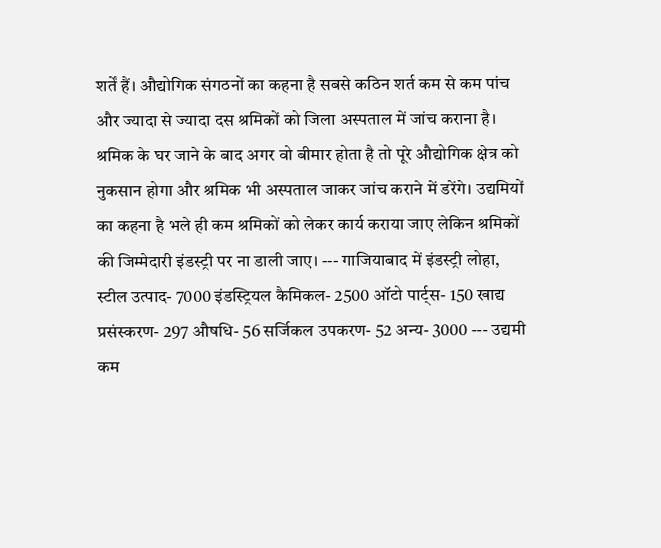शर्तें हैं। औद्योगिक संगठनों का कहना है सबसे कठिन शर्त कम से कम पांच और ज्यादा से ज्यादा दस श्रमिकों को जिला अस्पताल में जांच कराना है। श्रमिक के घर जाने के बाद अगर वो बीमार होता है तो पूरे औद्योगिक क्षेत्र को नुकसान होगा और श्रमिक भी अस्पताल जाकर जांच कराने में डरेंगे। उद्यमियों का कहना है भले ही कम श्रमिकों को लेकर कार्य कराया जाए लेकिन श्रमिकों की जिम्मेदारी इंडस्ट्री पर ना डाली जाए। --- गाजियाबाद में इंडस्ट्री लोहा, स्टील उत्पाद- 7000 इंडस्ट्रियल कैमिकल- 2500 ऑटो पार्ट्स- 150 खाद्य प्रसंस्करण- 297 औषधि- 56 सर्जिकल उपकरण- 52 अन्य- 3000 --- उद्यमी कम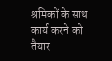श्रमिकों के साथ कार्य करने को तैयार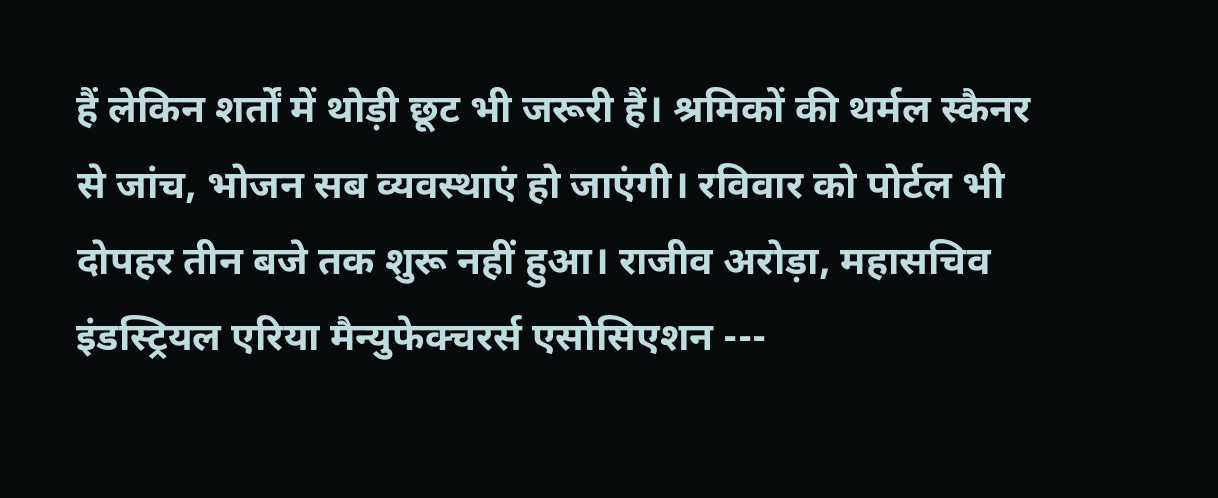हैं लेकिन शर्तों में थोड़ी छूट भी जरूरी हैं। श्रमिकों की थर्मल स्कैनर से जांच, भोजन सब व्यवस्थाएं हो जाएंगी। रविवार को पोर्टल भी दोपहर तीन बजे तक शुरू नहीं हुआ। राजीव अरोड़ा, महासचिव इंडस्ट्रियल एरिया मैन्युफेक्चरर्स एसोसिएशन ---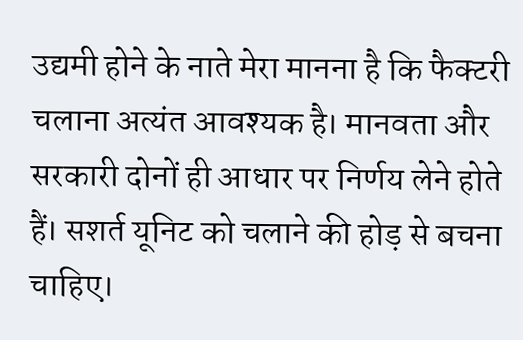उद्यमी होने के नाते मेरा मानना है कि फैक्टरी चलाना अत्यंत आवश्यक है। मानवता और सरकारी दोनों ही आधार पर निर्णय लेने होते हैं। सशर्त यूनिट को चलाने की होड़ से बचना चाहिए।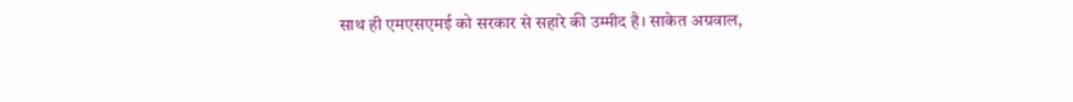साथ ही एमएसएमई को सरकार से सहारे की उम्मीद है। साकेत अग्रवाल,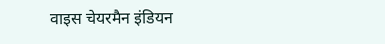वाइस चेयरमैन इंडियन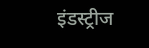इंडस्ट्रीज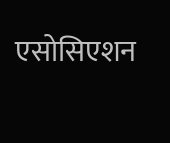एसोसिएशन